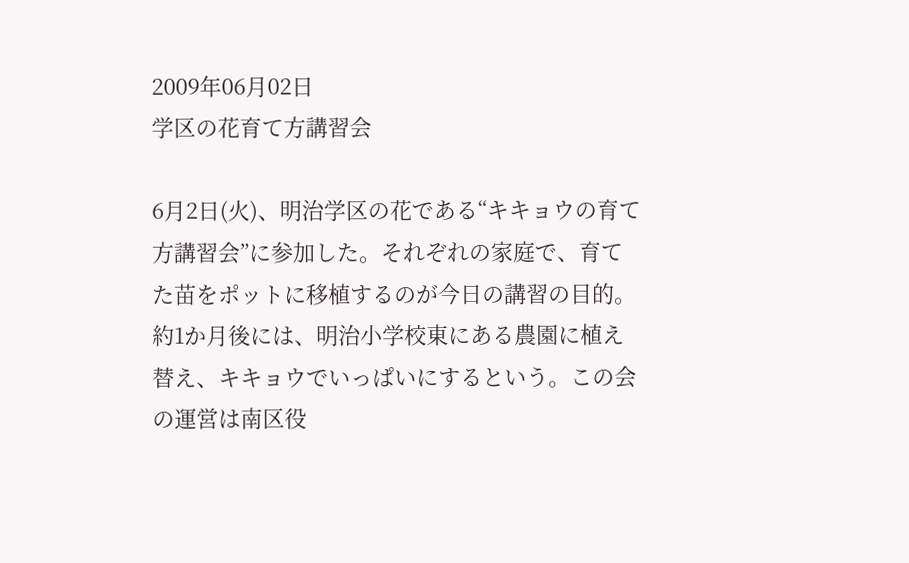2009年06月02日
学区の花育て方講習会

6月2日(火)、明治学区の花である“キキョウの育て方講習会”に参加した。それぞれの家庭で、育てた苗をポットに移植するのが今日の講習の目的。約1か月後には、明治小学校東にある農園に植え替え、キキョウでいっぱいにするという。この会の運営は南区役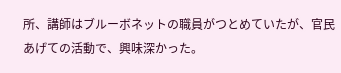所、講師はブルーボネットの職員がつとめていたが、官民あげての活動で、興味深かった。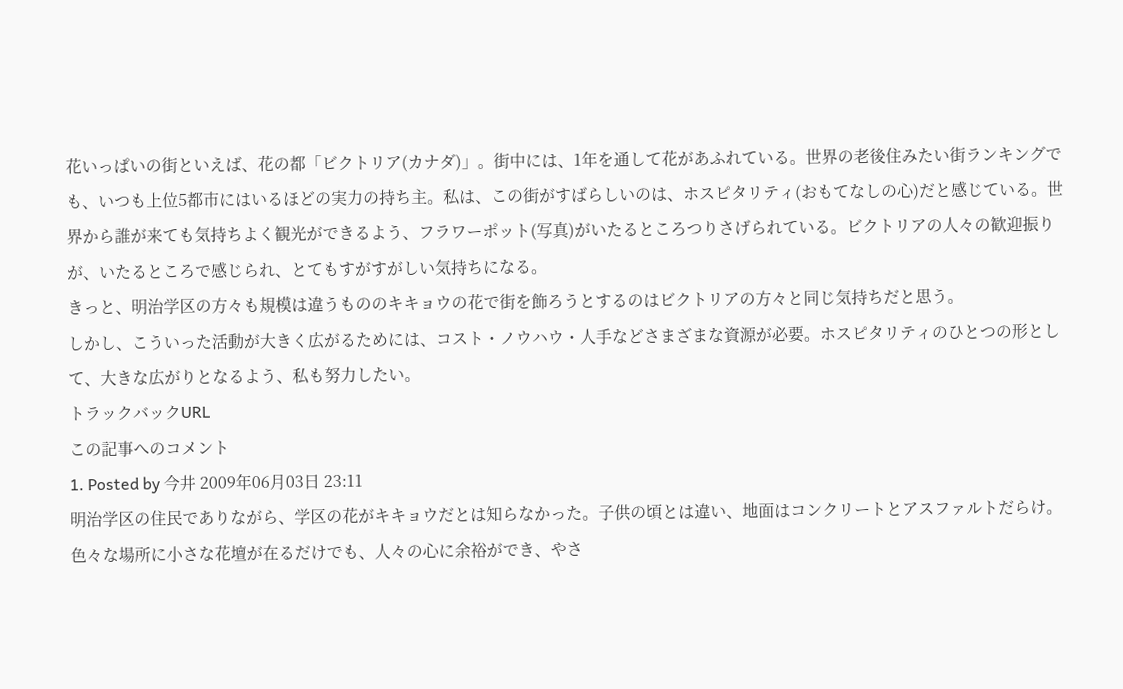花いっぱいの街といえば、花の都「ビクトリア(カナダ)」。街中には、1年を通して花があふれている。世界の老後住みたい街ランキングでも、いつも上位5都市にはいるほどの実力の持ち主。私は、この街がすばらしいのは、ホスピタリティ(おもてなしの心)だと感じている。世界から誰が来ても気持ちよく観光ができるよう、フラワーポット(写真)がいたるところつりさげられている。ビクトリアの人々の歓迎振りが、いたるところで感じられ、とてもすがすがしい気持ちになる。
きっと、明治学区の方々も規模は違うもののキキョウの花で街を飾ろうとするのはビクトリアの方々と同じ気持ちだと思う。
しかし、こういった活動が大きく広がるためには、コスト・ノウハウ・人手などさまざまな資源が必要。ホスピタリティのひとつの形として、大きな広がりとなるよう、私も努力したい。
トラックバックURL
この記事へのコメント
1. Posted by 今井 2009年06月03日 23:11
明治学区の住民でありながら、学区の花がキキョウだとは知らなかった。子供の頃とは違い、地面はコンクリートとアスファルトだらけ。色々な場所に小さな花壇が在るだけでも、人々の心に余裕ができ、やさ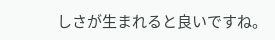しさが生まれると良いですね。